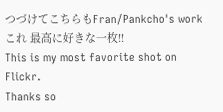つづけてこちらもFran/Pankcho's work
これ 最高に好きな一枚!!
This is my most favorite shot on Flickr.
Thanks so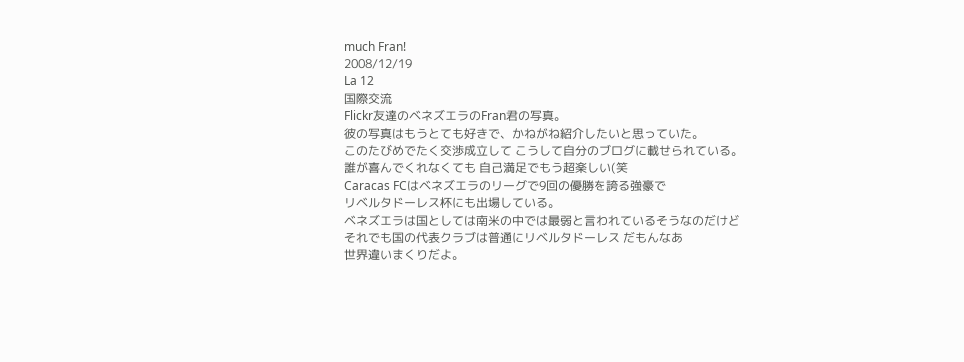much Fran!
2008/12/19
La 12
国際交流
Flickr友達のベネズエラのFran君の写真。
彼の写真はもうとても好きで、かねがね紹介したいと思っていた。
このたびめでたく交渉成立して こうして自分のブログに載せられている。
誰が喜んでくれなくても 自己満足でもう超楽しい(笑
Caracas FCはベネズエラのリーグで9回の優勝を誇る強豪で
リベルタドーレス杯にも出場している。
ベネズエラは国としては南米の中では最弱と言われているそうなのだけど
それでも国の代表クラブは普通にリベルタドーレス だもんなあ
世界違いまくりだよ。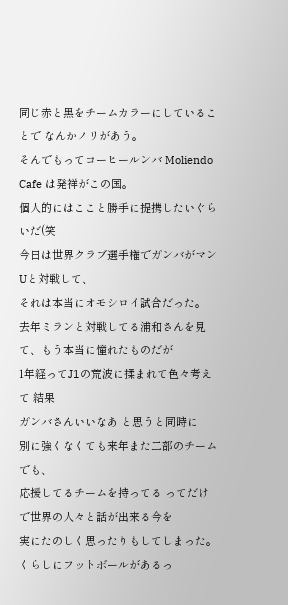同じ赤と黒をチームカラーにしていることで なんかノリがあう。
そんでもってコーヒールンバ Moliendo Cafe は発祥がこの国。
個人的にはここと勝手に提携したいぐらいだ(笑
今日は世界クラブ選手権でガンバがマンUと対戦して、
それは本当にオモシロイ試合だった。
去年ミランと対戦してる浦和さんを見て、もう本当に憧れたものだが
1年経ってJ1の荒波に揉まれて色々考えて 結果
ガンバさんいいなあ と思うと同時に
別に強くなくても来年また二部のチームでも、
応援してるチームを持ってる ってだけで世界の人々と話が出来る今を
実にたのしく思ったりもしてしまった。
くらしにフットボールがあるっ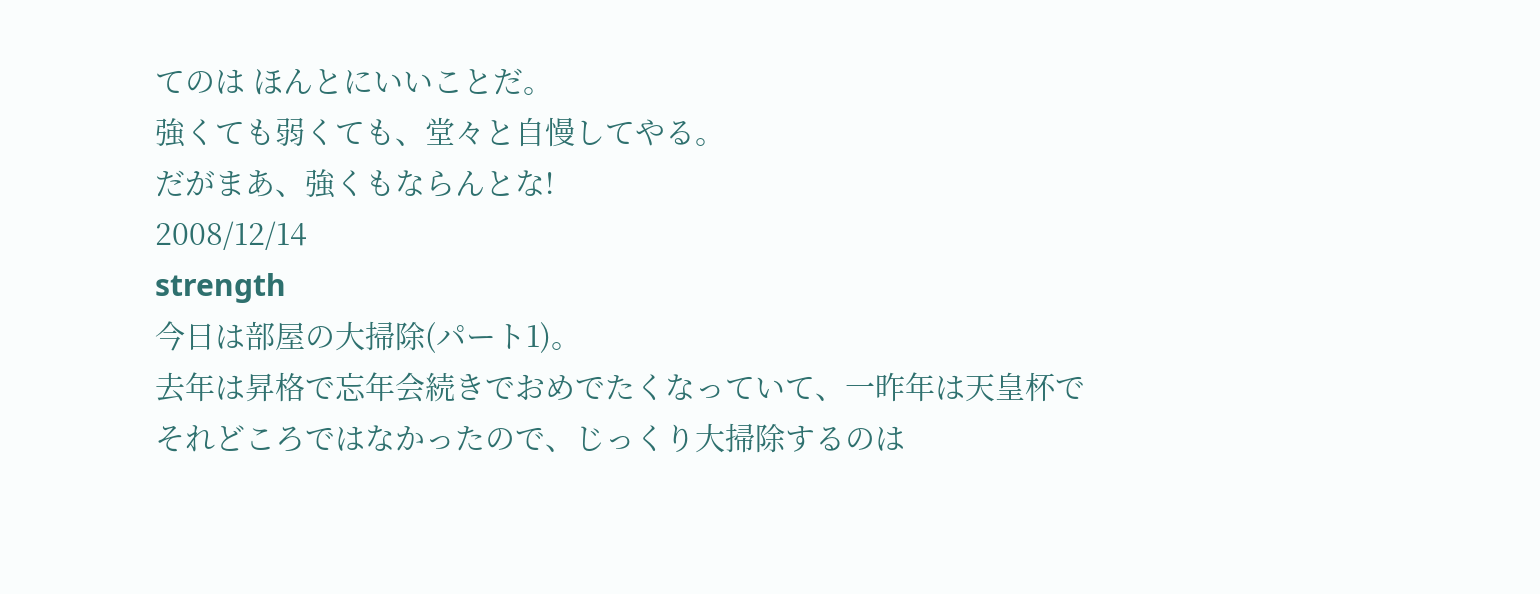てのは ほんとにいいことだ。
強くても弱くても、堂々と自慢してやる。
だがまあ、強くもならんとな!
2008/12/14
strength
今日は部屋の大掃除(パート1)。
去年は昇格で忘年会続きでおめでたくなっていて、一昨年は天皇杯でそれどころではなかったので、じっくり大掃除するのは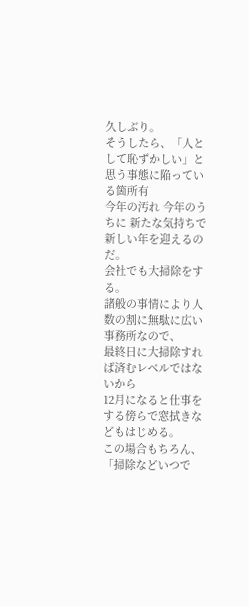久しぶり。
そうしたら、「人として恥ずかしい」と思う事態に陥っている箇所有
今年の汚れ 今年のうちに 新たな気持ちで新しい年を迎えるのだ。
会社でも大掃除をする。
諸般の事情により人数の割に無駄に広い事務所なので、
最終日に大掃除すれば済むレベルではないから
12月になると仕事をする傍らで窓拭きなどもはじめる。
この場合もちろん、
「掃除などいつで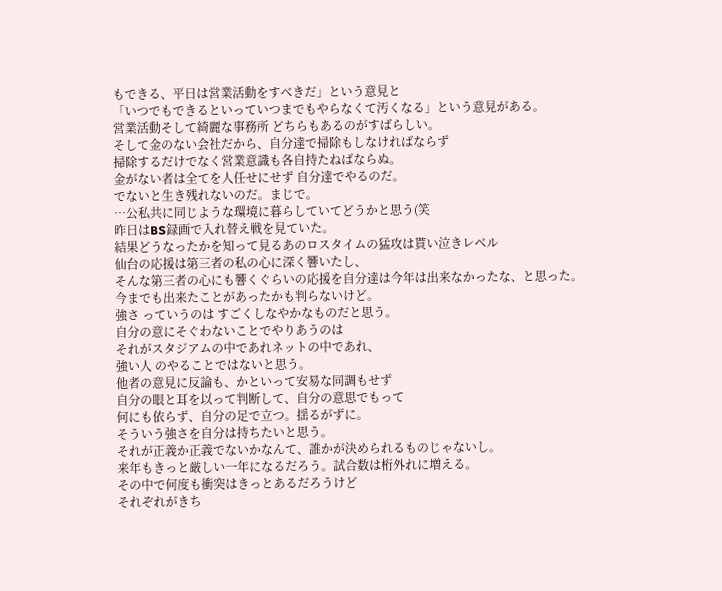もできる、平日は営業活動をすべきだ」という意見と
「いつでもできるといっていつまでもやらなくて汚くなる」という意見がある。
営業活動そして綺麗な事務所 どちらもあるのがすばらしい。
そして金のない会社だから、自分達で掃除もしなければならず
掃除するだけでなく営業意識も各自持たねばならぬ。
金がない者は全てを人任せにせず 自分達でやるのだ。
でないと生き残れないのだ。まじで。
…公私共に同じような環境に暮らしていてどうかと思う(笑
昨日はBS録画で入れ替え戦を見ていた。
結果どうなったかを知って見るあのロスタイムの猛攻は貰い泣きレベル
仙台の応援は第三者の私の心に深く響いたし、
そんな第三者の心にも響くぐらいの応援を自分達は今年は出来なかったな、と思った。
今までも出来たことがあったかも判らないけど。
強さ っていうのは すごくしなやかなものだと思う。
自分の意にそぐわないことでやりあうのは
それがスタジアムの中であれネットの中であれ、
強い人 のやることではないと思う。
他者の意見に反論も、かといって安易な同調もせず
自分の眼と耳を以って判断して、自分の意思でもって
何にも依らず、自分の足で立つ。揺るがずに。
そういう強さを自分は持ちたいと思う。
それが正義か正義でないかなんて、誰かが決められるものじゃないし。
来年もきっと厳しい一年になるだろう。試合数は桁外れに増える。
その中で何度も衝突はきっとあるだろうけど
それぞれがきち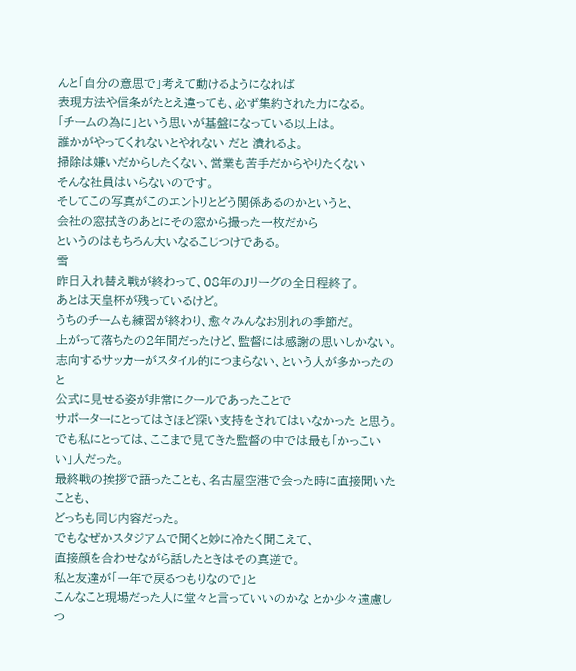んと「自分の意思で」考えて動けるようになれば
表現方法や信条がたとえ違っても、必ず集約された力になる。
「チームの為に」という思いが基盤になっている以上は。
誰かがやってくれないとやれない だと 潰れるよ。
掃除は嫌いだからしたくない、営業も苦手だからやりたくない
そんな社員はいらないのです。
そしてこの写真がこのエントリとどう関係あるのかというと、
会社の窓拭きのあとにその窓から撮った一枚だから
というのはもちろん大いなるこじつけである。
雪
昨日入れ替え戦が終わって、08年のJリーグの全日程終了。
あとは天皇杯が残っているけど。
うちのチームも練習が終わり、愈々みんなお別れの季節だ。
上がって落ちたの2年間だったけど、監督には感謝の思いしかない。
志向するサッカーがスタイル的につまらない、という人が多かったのと
公式に見せる姿が非常にクールであったことで
サポーターにとってはさほど深い支持をされてはいなかった と思う。
でも私にとっては、ここまで見てきた監督の中では最も「かっこいい」人だった。
最終戦の挨拶で語ったことも、名古屋空港で会った時に直接聞いたことも、
どっちも同じ内容だった。
でもなぜかスタジアムで聞くと妙に冷たく聞こえて、
直接顔を合わせながら話したときはその真逆で。
私と友達が「一年で戻るつもりなので」と
こんなこと現場だった人に堂々と言っていいのかな とか少々遠慮しつ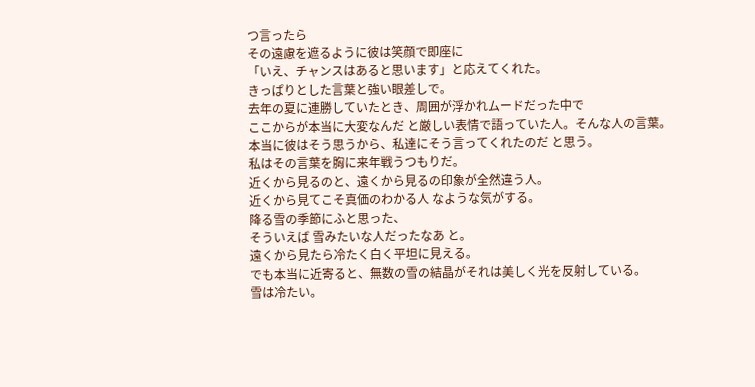つ言ったら
その遠慮を遮るように彼は笑顔で即座に
「いえ、チャンスはあると思います」と応えてくれた。
きっぱりとした言葉と強い眼差しで。
去年の夏に連勝していたとき、周囲が浮かれムードだった中で
ここからが本当に大変なんだ と厳しい表情で語っていた人。そんな人の言葉。
本当に彼はそう思うから、私達にそう言ってくれたのだ と思う。
私はその言葉を胸に来年戦うつもりだ。
近くから見るのと、遠くから見るの印象が全然違う人。
近くから見てこそ真価のわかる人 なような気がする。
降る雪の季節にふと思った、
そういえば 雪みたいな人だったなあ と。
遠くから見たら冷たく白く平坦に見える。
でも本当に近寄ると、無数の雪の結晶がそれは美しく光を反射している。
雪は冷たい。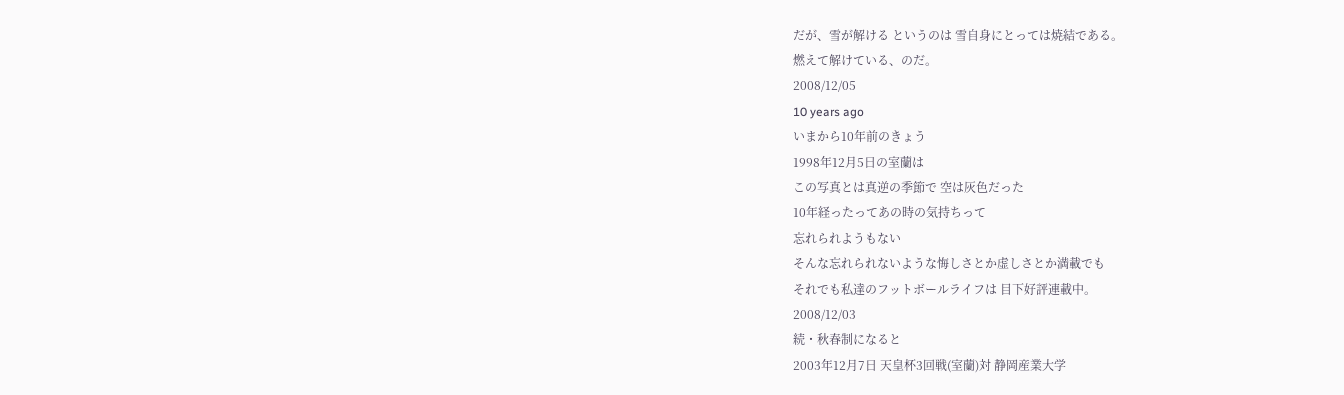だが、雪が解ける というのは 雪自身にとっては焼結である。
燃えて解けている、のだ。
2008/12/05
10 years ago
いまから10年前のきょう
1998年12月5日の室蘭は
この写真とは真逆の季節で 空は灰色だった
10年経ったってあの時の気持ちって
忘れられようもない
そんな忘れられないような悔しさとか虚しさとか満載でも
それでも私達のフットボールライフは 目下好評連載中。
2008/12/03
続・秋春制になると
2003年12月7日 天皇杯3回戦(室蘭)対 静岡産業大学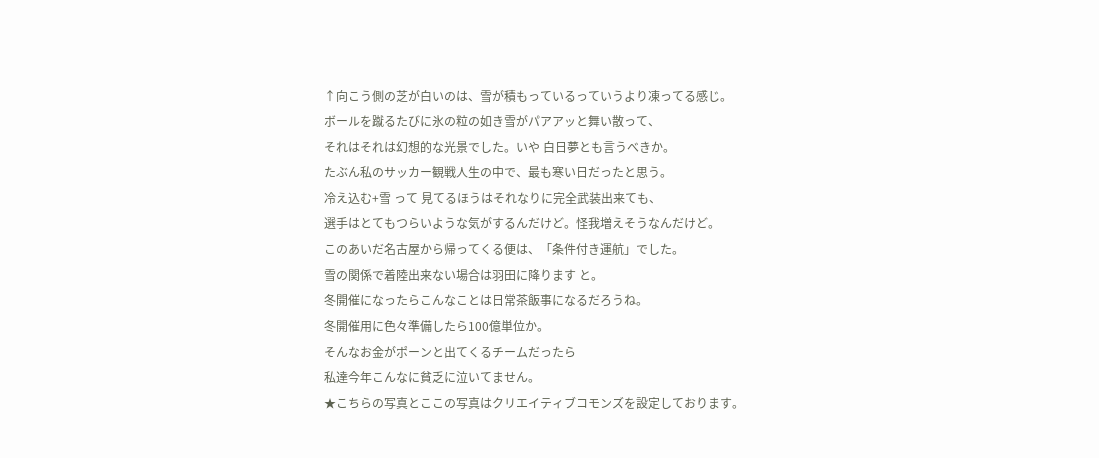↑向こう側の芝が白いのは、雪が積もっているっていうより凍ってる感じ。
ボールを蹴るたびに氷の粒の如き雪がパアアッと舞い散って、
それはそれは幻想的な光景でした。いや 白日夢とも言うべきか。
たぶん私のサッカー観戦人生の中で、最も寒い日だったと思う。
冷え込む+雪 って 見てるほうはそれなりに完全武装出来ても、
選手はとてもつらいような気がするんだけど。怪我増えそうなんだけど。
このあいだ名古屋から帰ってくる便は、「条件付き運航」でした。
雪の関係で着陸出来ない場合は羽田に降ります と。
冬開催になったらこんなことは日常茶飯事になるだろうね。
冬開催用に色々準備したら100億単位か。
そんなお金がポーンと出てくるチームだったら
私達今年こんなに貧乏に泣いてません。
★こちらの写真とここの写真はクリエイティブコモンズを設定しております。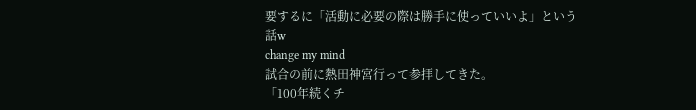要するに「活動に必要の際は勝手に使っていいよ」という話w
change my mind
試合の前に熱田神宮行って参拝してきた。
「100年続くチ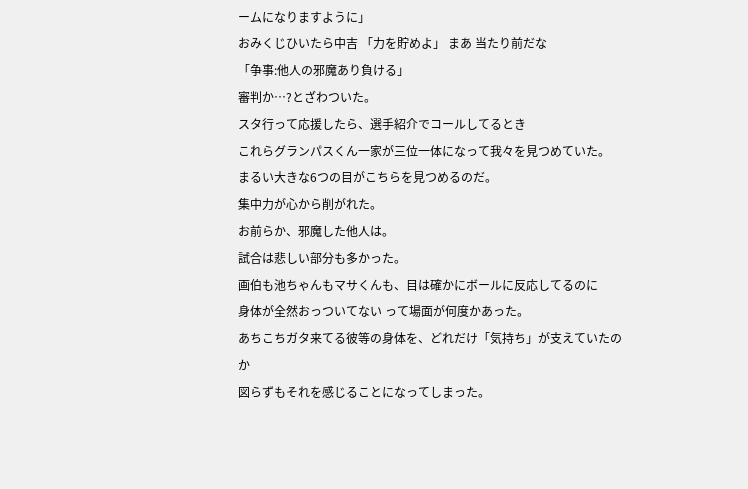ームになりますように」
おみくじひいたら中吉 「力を貯めよ」 まあ 当たり前だな
「争事:他人の邪魔あり負ける」
審判か…?とざわついた。
スタ行って応援したら、選手紹介でコールしてるとき
これらグランパスくん一家が三位一体になって我々を見つめていた。
まるい大きな6つの目がこちらを見つめるのだ。
集中力が心から削がれた。
お前らか、邪魔した他人は。
試合は悲しい部分も多かった。
画伯も池ちゃんもマサくんも、目は確かにボールに反応してるのに
身体が全然おっついてない って場面が何度かあった。
あちこちガタ来てる彼等の身体を、どれだけ「気持ち」が支えていたのか
図らずもそれを感じることになってしまった。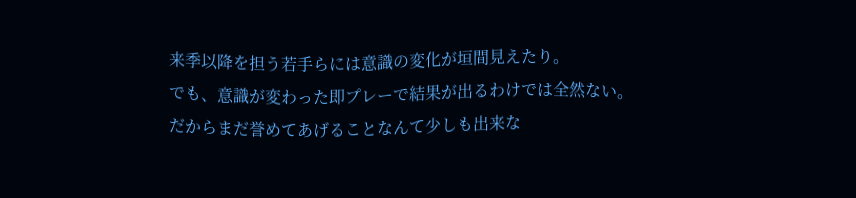来季以降を担う若手らには意識の変化が垣間見えたり。
でも、意識が変わった即プレーで結果が出るわけでは全然ない。
だからまだ誉めてあげることなんて少しも出来な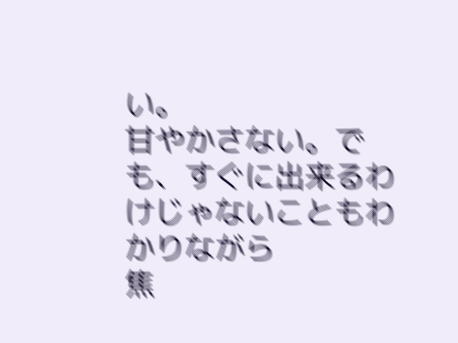い。
甘やかさない。でも、すぐに出来るわけじゃないこともわかりながら
焦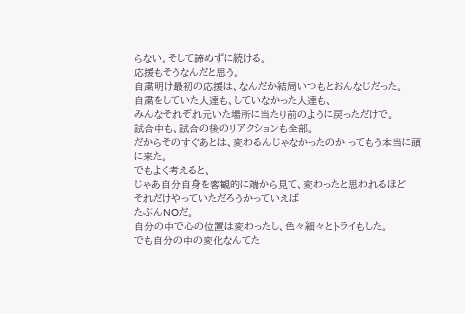らない。そして諦めずに続ける。
応援もそうなんだと思う。
自粛明け最初の応援は、なんだか結局いつもとおんなじだった。
自粛をしていた人達も、していなかった人達も、
みんなそれぞれ元いた場所に当たり前のように戻っただけで。
試合中も、試合の後のリアクションも全部。
だからそのすぐあとは、変わるんじゃなかったのか ってもう本当に頭に来た。
でもよく考えると、
じゃあ自分自身を客観的に端から見て、変わったと思われるほど
それだけやっていただろうかっていえば
たぶんNOだ。
自分の中で心の位置は変わったし、色々細々とトライもした。
でも自分の中の変化なんてた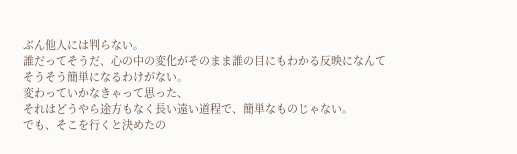ぶん他人には判らない。
誰だってそうだ、心の中の変化がそのまま誰の目にもわかる反映になんて
そうそう簡単になるわけがない。
変わっていかなきゃって思った、
それはどうやら途方もなく長い遠い道程で、簡単なものじゃない。
でも、そこを行くと決めたの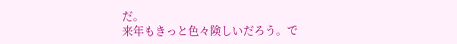だ。
来年もきっと色々険しいだろう。で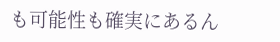も可能性も確実にあるん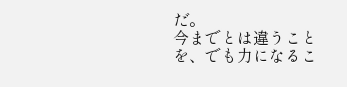だ。
今までとは違うことを、でも力になるこ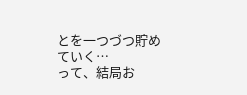とを一つづつ貯めていく…
って、結局お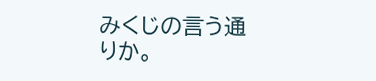みくじの言う通りか。